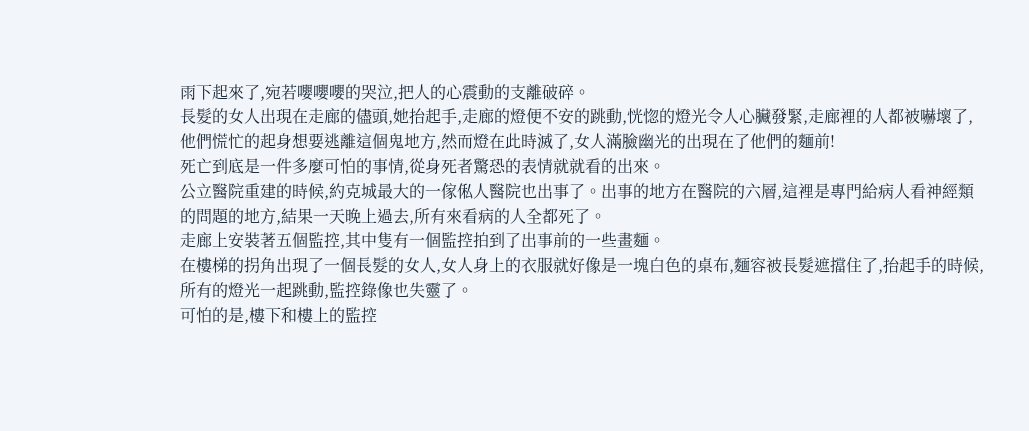雨下起來了,宛若嚶嚶嚶的哭泣,把人的心震動的支離破碎。
長髮的女人出現在走廊的儘頭,她抬起手,走廊的燈便不安的跳動,恍惚的燈光令人心臟發緊,走廊裡的人都被嚇壞了,他們慌忙的起身想要逃離這個鬼地方,然而燈在此時滅了,女人滿臉幽光的出現在了他們的麵前!
死亡到底是一件多麼可怕的事情,從身死者驚恐的表情就就看的出來。
公立醫院重建的時候,約克城最大的一傢俬人醫院也出事了。出事的地方在醫院的六層,這裡是專門給病人看神經類的問題的地方,結果一天晚上過去,所有來看病的人全都死了。
走廊上安裝著五個監控,其中隻有一個監控拍到了出事前的一些畫麵。
在樓梯的拐角出現了一個長髮的女人,女人身上的衣服就好像是一塊白色的桌布,麵容被長髮遮擋住了,抬起手的時候,所有的燈光一起跳動,監控錄像也失靈了。
可怕的是,樓下和樓上的監控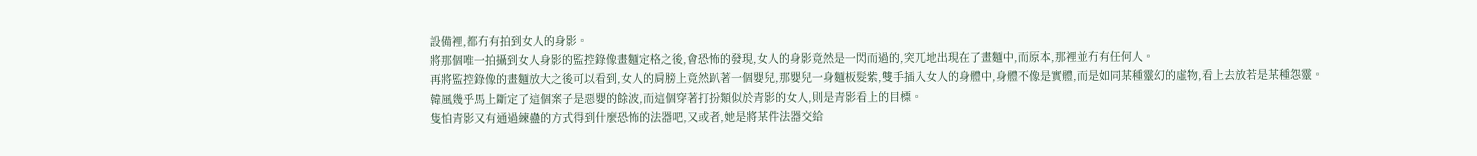設備裡,都冇有拍到女人的身影。
將那個唯一拍攝到女人身影的監控錄像畫麵定格之後,會恐怖的發現,女人的身影竟然是一閃而過的,突兀地出現在了畫麵中,而原本,那裡並冇有任何人。
再將監控錄像的畫麵放大之後可以看到,女人的肩膀上竟然趴著一個嬰兒,那嬰兒一身麵板髮紫,雙手插入女人的身體中,身體不像是實體,而是如同某種靈幻的虛物,看上去放若是某種怨靈。
韓風幾乎馬上斷定了這個案子是惡嬰的餘波,而這個穿著打扮類似於青影的女人,則是青影看上的目標。
隻怕青影又有通過練蠱的方式得到什麼恐怖的法器吧,又或者,她是將某件法器交給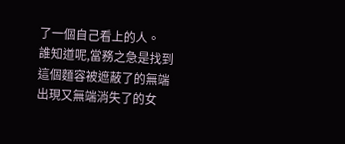了一個自己看上的人。
誰知道呢,當務之急是找到這個麵容被遮蔽了的無端出現又無端消失了的女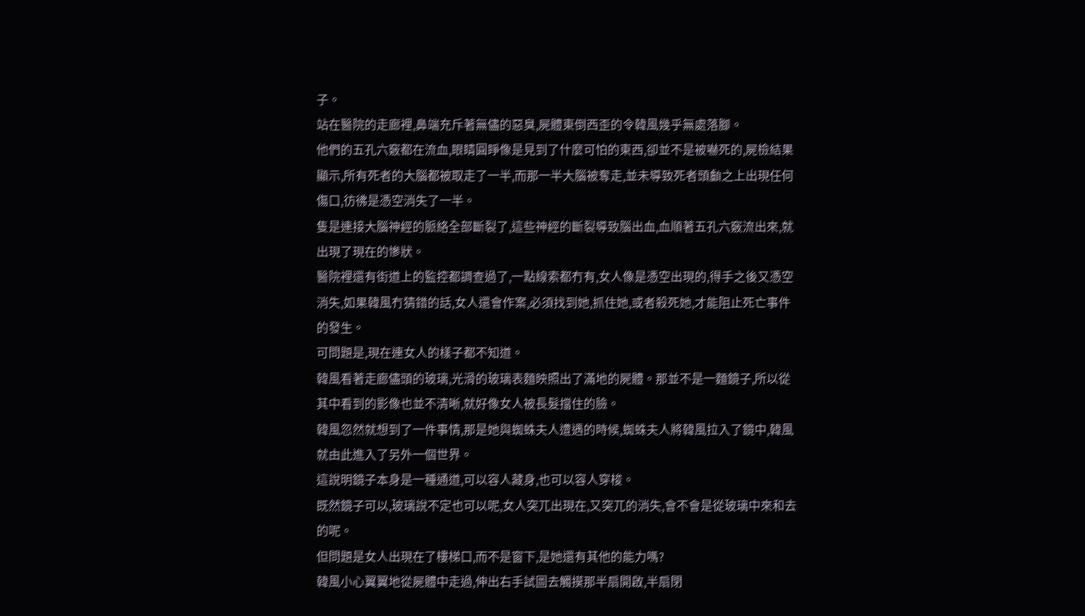子。
站在醫院的走廊裡,鼻端充斥著無儘的惡臭,屍體東倒西歪的令韓風幾乎無處落腳。
他們的五孔六竅都在流血,眼睛圓睜像是見到了什麼可怕的東西,卻並不是被嚇死的,屍檢結果顯示,所有死者的大腦都被取走了一半,而那一半大腦被奪走,並未導致死者頭顱之上出現任何傷口,彷彿是憑空消失了一半。
隻是連接大腦神經的脈絡全部斷裂了,這些神經的斷裂導致腦出血,血順著五孔六竅流出來,就出現了現在的慘狀。
醫院裡還有街道上的監控都調查過了,一點線索都冇有,女人像是憑空出現的,得手之後又憑空消失,如果韓風冇猜錯的話,女人還會作案,必須找到她,抓住她,或者殺死她,才能阻止死亡事件的發生。
可問題是,現在連女人的樣子都不知道。
韓風看著走廊儘頭的玻璃,光滑的玻璃表麵映照出了滿地的屍體。那並不是一麵鏡子,所以從其中看到的影像也並不清晰,就好像女人被長髮擋住的臉。
韓風忽然就想到了一件事情,那是她與蜘蛛夫人遭遇的時候,蜘蛛夫人將韓風拉入了鏡中,韓風就由此進入了另外一個世界。
這說明鏡子本身是一種通道,可以容人藏身,也可以容人穿梭。
既然鏡子可以,玻璃說不定也可以呢,女人突兀出現在,又突兀的消失,會不會是從玻璃中來和去的呢。
但問題是女人出現在了樓梯口,而不是窗下,是她還有其他的能力嗎?
韓風小心翼翼地從屍體中走過,伸出右手試圖去觸摸那半扇開啟,半扇閉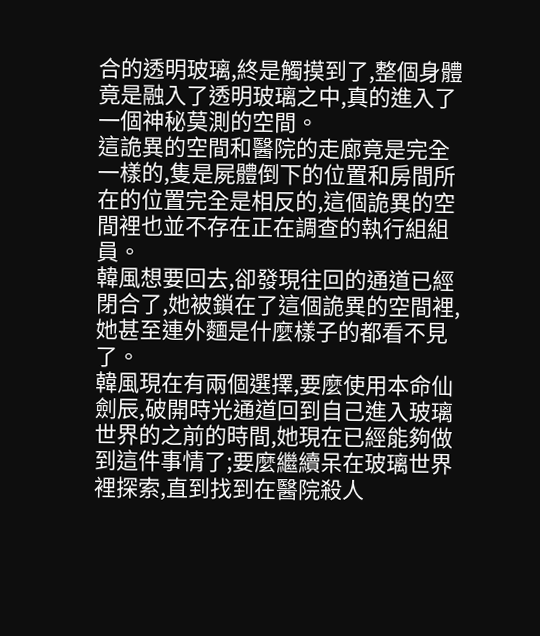合的透明玻璃,終是觸摸到了,整個身體竟是融入了透明玻璃之中,真的進入了一個神秘莫測的空間。
這詭異的空間和醫院的走廊竟是完全一樣的,隻是屍體倒下的位置和房間所在的位置完全是相反的,這個詭異的空間裡也並不存在正在調查的執行組組員。
韓風想要回去,卻發現往回的通道已經閉合了,她被鎖在了這個詭異的空間裡,她甚至連外麵是什麼樣子的都看不見了。
韓風現在有兩個選擇,要麼使用本命仙劍辰,破開時光通道回到自己進入玻璃世界的之前的時間,她現在已經能夠做到這件事情了;要麼繼續呆在玻璃世界裡探索,直到找到在醫院殺人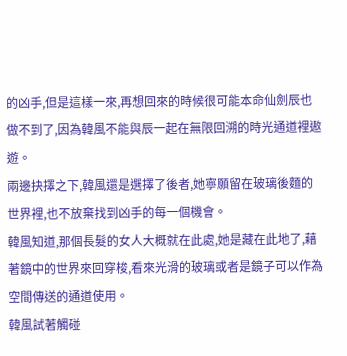的凶手,但是這樣一來,再想回來的時候很可能本命仙劍辰也做不到了,因為韓風不能與辰一起在無限回溯的時光通道裡遨遊。
兩邊抉擇之下,韓風還是選擇了後者,她寧願留在玻璃後麵的世界裡,也不放棄找到凶手的每一個機會。
韓風知道,那個長髮的女人大概就在此處,她是藏在此地了,藉著鏡中的世界來回穿梭,看來光滑的玻璃或者是鏡子可以作為空間傳送的通道使用。
韓風試著觸碰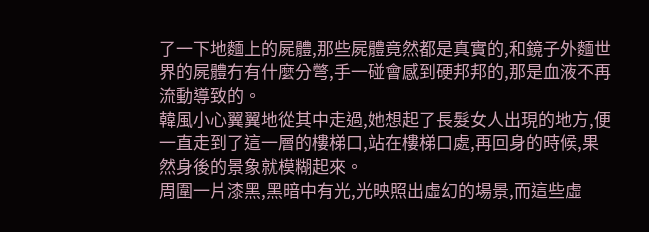了一下地麵上的屍體,那些屍體竟然都是真實的,和鏡子外麵世界的屍體冇有什麼分彆,手一碰會感到硬邦邦的,那是血液不再流動導致的。
韓風小心翼翼地從其中走過,她想起了長髮女人出現的地方,便一直走到了這一層的樓梯口,站在樓梯口處,再回身的時候,果然身後的景象就模糊起來。
周圍一片漆黑,黑暗中有光,光映照出虛幻的場景,而這些虛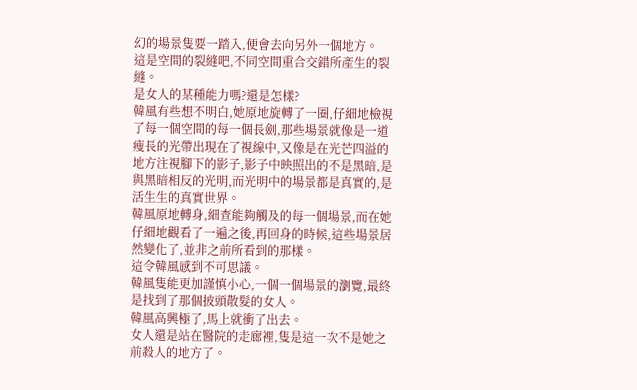幻的場景隻要一踏入,便會去向另外一個地方。
這是空間的裂縫吧,不同空間重合交錯所產生的裂縫。
是女人的某種能力嗎?還是怎樣?
韓風有些想不明白,她原地旋轉了一圈,仔細地檢視了每一個空間的每一個長劍,那些場景就像是一道瘦長的光帶出現在了視線中,又像是在光芒四溢的地方注視腳下的影子,影子中映照出的不是黑暗,是與黑暗相反的光明,而光明中的場景都是真實的,是活生生的真實世界。
韓風原地轉身,細查能夠觸及的每一個場景,而在她仔細地觀看了一遍之後,再回身的時候,這些場景居然變化了,並非之前所看到的那樣。
這令韓風感到不可思議。
韓風隻能更加謹慎小心,一個一個場景的瀏覽,最終是找到了那個披頭散髮的女人。
韓風高興極了,馬上就衝了出去。
女人還是站在醫院的走廊裡,隻是這一次不是她之前殺人的地方了。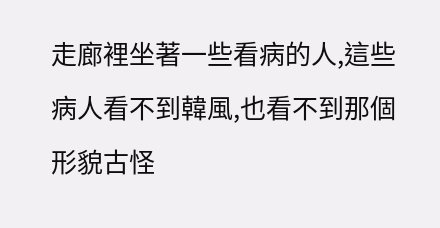走廊裡坐著一些看病的人,這些病人看不到韓風,也看不到那個形貌古怪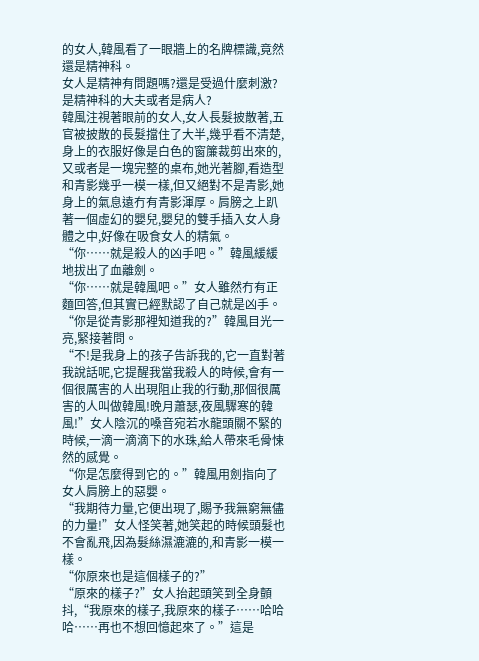的女人,韓風看了一眼牆上的名牌標識,竟然還是精神科。
女人是精神有問題嗎?還是受過什麼刺激?是精神科的大夫或者是病人?
韓風注視著眼前的女人,女人長髮披散著,五官被披散的長髮擋住了大半,幾乎看不清楚,身上的衣服好像是白色的窗簾裁剪出來的,又或者是一塊完整的桌布,她光著腳,看造型和青影幾乎一模一樣,但又絕對不是青影,她身上的氣息遠冇有青影渾厚。肩膀之上趴著一個虛幻的嬰兒,嬰兒的雙手插入女人身體之中,好像在吸食女人的精氣。
“你……就是殺人的凶手吧。”韓風緩緩地拔出了血離劍。
“你……就是韓風吧。”女人雖然冇有正麵回答,但其實已經默認了自己就是凶手。
“你是從青影那裡知道我的?”韓風目光一亮,緊接著問。
“不!是我身上的孩子告訴我的,它一直對著我說話呢,它提醒我當我殺人的時候,會有一個很厲害的人出現阻止我的行動,那個很厲害的人叫做韓風!晚月蕭瑟,夜風驟寒的韓風!”女人陰沉的嗓音宛若水龍頭關不緊的時候,一滴一滴滴下的水珠,給人帶來毛骨悚然的感覺。
“你是怎麼得到它的。”韓風用劍指向了女人肩膀上的惡嬰。
“我期待力量,它便出現了,賜予我無窮無儘的力量!”女人怪笑著,她笑起的時候頭髮也不會亂飛,因為髮絲濕漉漉的,和青影一模一樣。
“你原來也是這個樣子的?”
“原來的樣子?”女人抬起頭笑到全身顫抖,“我原來的樣子,我原來的樣子……哈哈哈……再也不想回憶起來了。”這是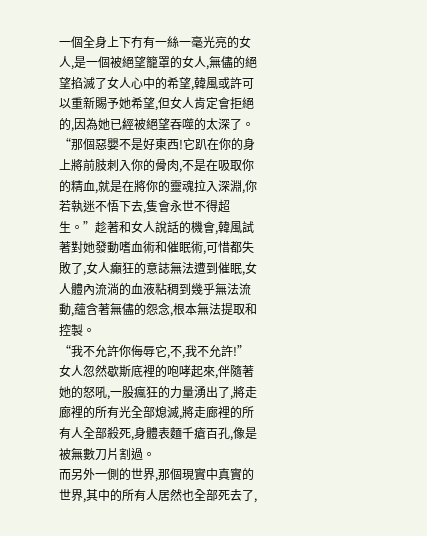一個全身上下冇有一絲一毫光亮的女人,是一個被絕望籠罩的女人,無儘的絕望掐滅了女人心中的希望,韓風或許可以重新賜予她希望,但女人肯定會拒絕的,因為她已經被絕望吞噬的太深了。
“那個惡嬰不是好東西!它趴在你的身上將前肢刺入你的骨肉,不是在吸取你的精血,就是在將你的靈魂拉入深淵,你若執迷不悟下去,隻會永世不得超生。”趁著和女人說話的機會,韓風試著對她發動嗜血術和催眠術,可惜都失敗了,女人癲狂的意誌無法遭到催眠,女人體內流淌的血液粘稠到幾乎無法流動,蘊含著無儘的怨念,根本無法提取和控製。
“我不允許你侮辱它,不,我不允許!”女人忽然歇斯底裡的咆哮起來,伴隨著她的怒吼,一股瘋狂的力量湧出了,將走廊裡的所有光全部熄滅,將走廊裡的所有人全部殺死,身體表麵千瘡百孔,像是被無數刀片割過。
而另外一側的世界,那個現實中真實的世界,其中的所有人居然也全部死去了,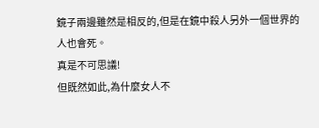鏡子兩邊雖然是相反的,但是在鏡中殺人另外一個世界的人也會死。
真是不可思議!
但既然如此,為什麼女人不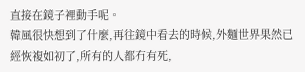直接在鏡子裡動手呢。
韓風很快想到了什麼,再往鏡中看去的時候,外麵世界果然已經恢複如初了,所有的人都冇有死,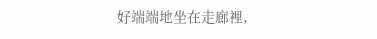好端端地坐在走廊裡,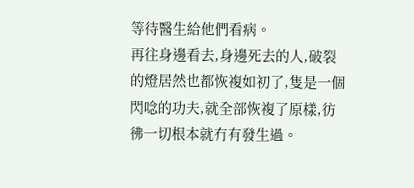等待醫生給他們看病。
再往身邊看去,身邊死去的人,破裂的燈居然也都恢複如初了,隻是一個閃唸的功夫,就全部恢複了原樣,彷彿一切根本就冇有發生過。